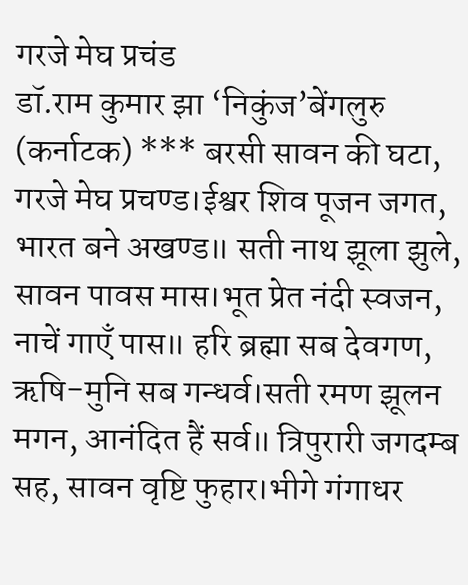गरजे मेघ प्रचंड
डॉ.राम कुमार झा ‘निकुंज’बेंगलुरु (कर्नाटक) *** बरसी सावन की घटा, गरजे मेघ प्रचण्ड।ईश्वर शिव पूजन जगत, भारत बने अखण्ड॥ सती नाथ झूला झुले, सावन पावस मास।भूत प्रेत नंदी स्वजन, नाचें गाएँ पास॥ हरि ब्रह्मा सब देवगण, ऋषि-मुनि सब गन्धर्व।सती रमण झूलन मगन, आनंदित हैं सर्व॥ त्रिपुरारी जगदम्ब सह, सावन वृष्टि फुहार।भीगे गंगाधर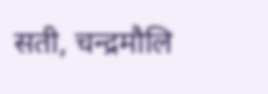सती, चन्द्रमौलि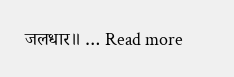जलधार॥ … Read more